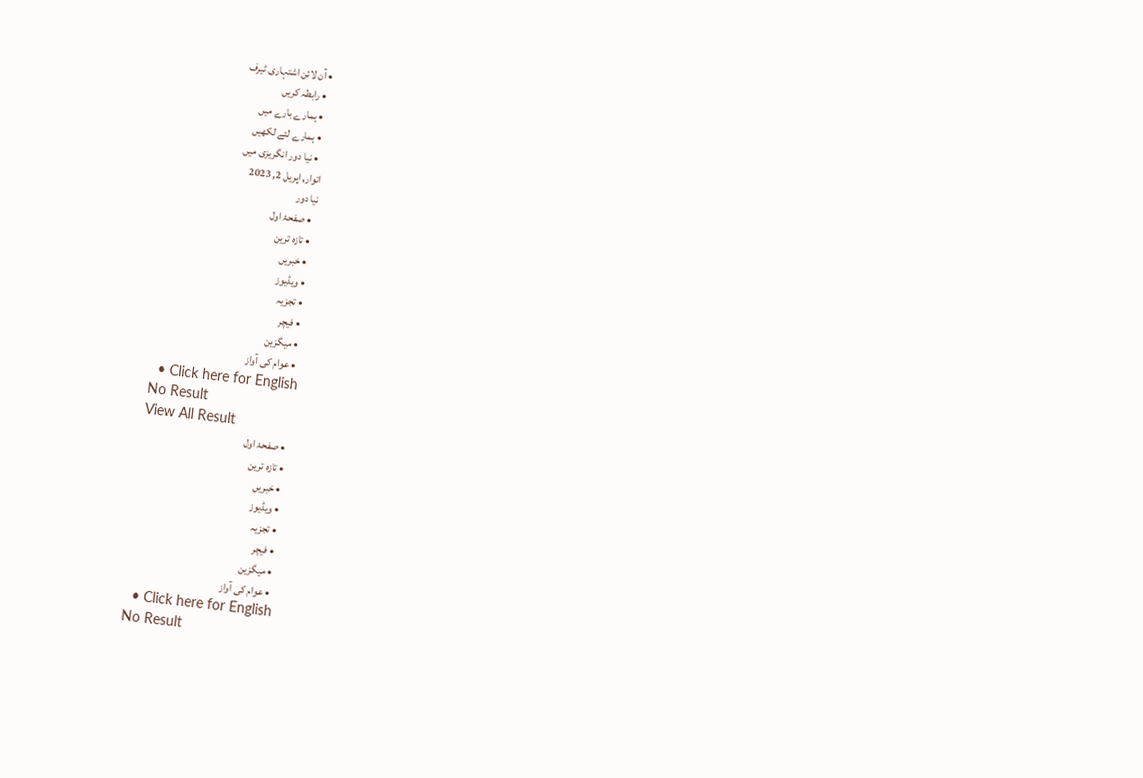• آن لائن اشتہاری ٹیرف
  • رابطہ کریں
  • ہمارے بارے میں
  • ہمارے لئے لکھیں
  • نیا دور انگریزی میں
اتوار, اپریل 2, 2023
نیا دور
  • صفحۂ اول
  • تازہ ترین
  • خبریں
  • ویڈیوز
  • تجزیہ
  • فیچر
  • میگزین
  • عوام کی آواز
  • Click here for English
No Result
View All Result
  • صفحۂ اول
  • تازہ ترین
  • خبریں
  • ویڈیوز
  • تجزیہ
  • فیچر
  • میگزین
  • عوام کی آواز
  • Click here for English
No Result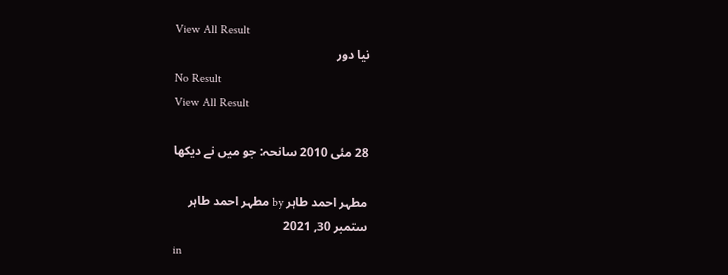View All Result
نیا دور
No Result
View All Result

28 مئی 2010 سانحہ: جو میں نے دیکھا

مطہر احمد طاہر by مطہر احمد طاہر
ستمبر 30, 2021
in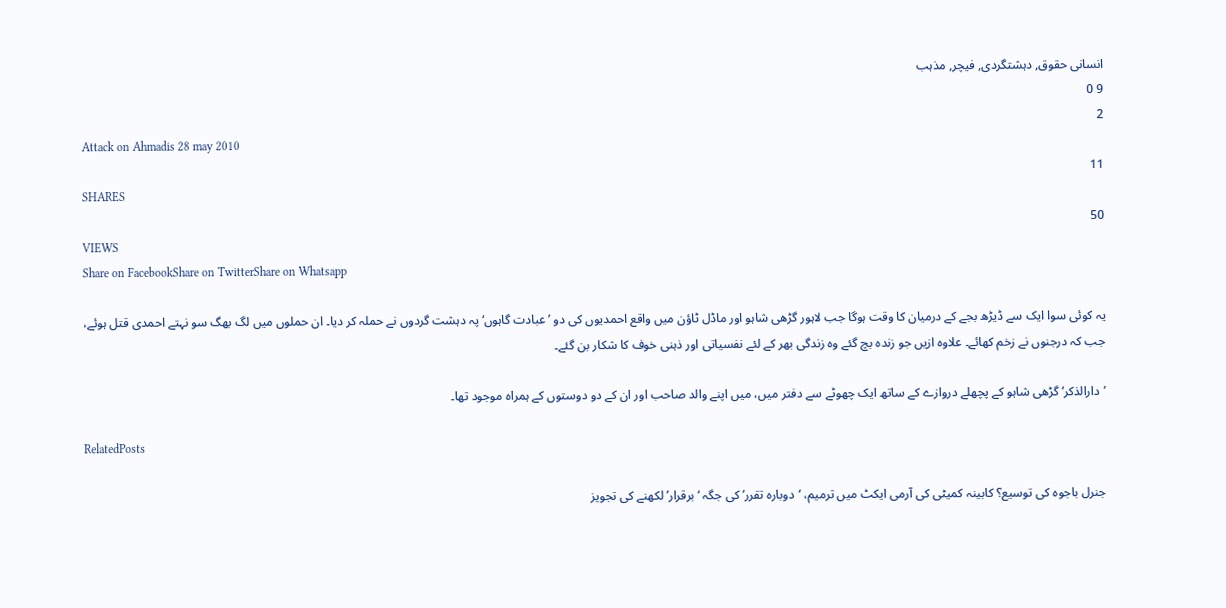انسانی حقوق, دہشتگردی, فیچر, مذہب
9 0
2
Attack on Ahmadis 28 may 2010
11
SHARES
50
VIEWS
Share on FacebookShare on TwitterShare on Whatsapp

یہ کوئی سوا ایک سے ڈیڑھ بجے کے درمیان کا وقت ہوگا جب لاہور گڑھی شاہو اور ماڈل ٹاؤن میں واقع احمدیوں کی دو ’عبادت گاہوں‘ پہ دہشت گردوں نے حملہ کر دیا۔ ان حملوں میں لگ بھگ سو نہتے احمدی قتل ہوئے، جب کہ درجنوں نے زخم کھائے۔ علاوہ ازیں جو زندہ بچ گئے وہ زندگی بھر کے لئے نفسیاتی اور ذہنی خوف کا شکار بن گئے۔

’دارالذکر‘ گڑھی شاہو کے پچھلے دروازے کے ساتھ ایک چھوٹے سے دفتر میں، میں اپنے والد صاحب اور ان کے دو دوستوں کے ہمراہ موجود تھا۔

RelatedPosts

جنرل باجوہ کی توسیع؟ کابینہ کمیٹی کی آرمی ایکٹ میں ترمیم، ‘دوبارہ تقرر’ کی جگہ ‘برقرار’ لکھنے کی تجویز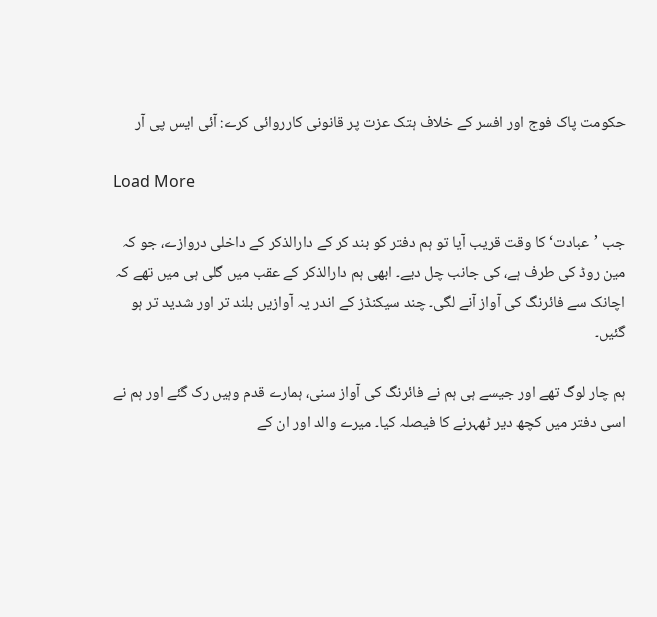حکومت پاک فوج اور افسر کے خلاف ہتک عزت پر قانونی کارروائی کرے: آئی ایس پی آر

Load More

جب ’عبادت‘ کا وقت قریب آیا تو ہم دفتر کو بند کر کے دارالذکر کے داخلی دروازے، جو کہ مین روڈ کی طرف ہے، کی جانب چل دیے۔ ابھی ہم دارالذکر کے عقب میں گلی ہی میں تھے کہ اچانک سے فائرنگ کی آواز آنے لگی۔ چند سیکنڈز کے اندر یہ آوازیں بلند تر اور شدید تر ہو گئیں۔

ہم چار لوگ تھے اور جیسے ہی ہم نے فائرنگ کی آواز سنی، ہمارے قدم وہیں رک گئے اور ہم نے اسی دفتر میں کچھ دیر ٹھہرنے کا فیصلہ کیا۔ میرے والد اور ان کے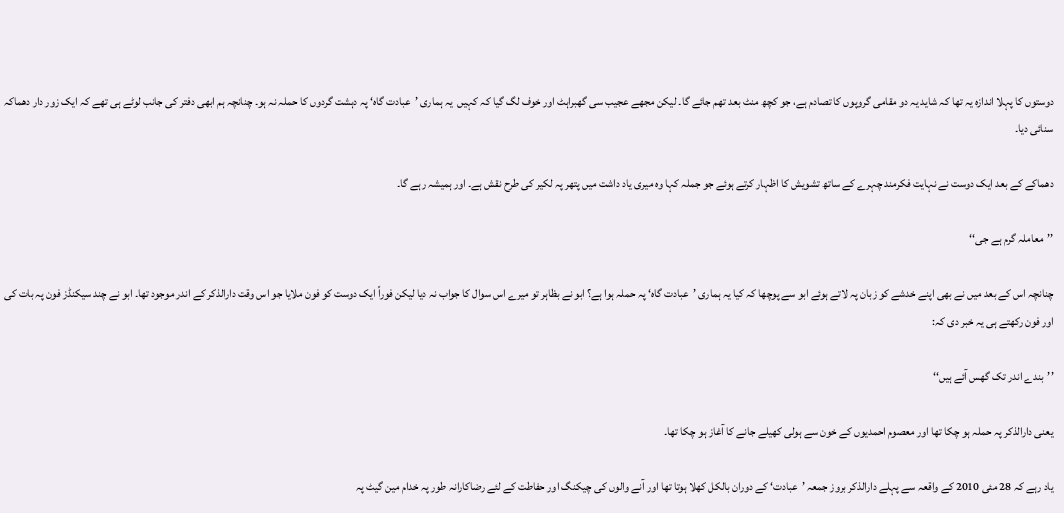دوستوں کا پہلا اندازہ یہ تھا کہ شاید یہ دو مقامی گروپوں کا تصادم ہے، جو کچھ منٹ بعد تھم جائے گا۔ لیکن مجھے عجیب سی گھبراہٹ اور خوف لگ گیا کہ کہیں  یہ ہماری ’عبادت گاہ‘ پہ دہشت گردوں کا حملہ نہ ہو۔ چنانچہ ہم ابھی دفتر کی جانب لوٹے ہی تھے کہ ایک زور دار دھماکہ سنائی دیا۔

دھماکے کے بعد ایک دوست نے نہایت فکرمند چہرے کے ساتھ تشویش کا اظہار کرتے ہوئے جو جملہ کہا وہ میری یاد داشت میں پتھر پہ لکیر کی طرح نقش ہے۔ اور ہمیشہ رہے گا۔

’’معاملہ گرم ہے جی‘‘

چنانچہ اس کے بعد میں نے بھی اپنے خدشے کو زبان پہ لاتے ہوئے ابو سے پوچھا کہ کیا یہ ہماری ’عبادت گاہ‘ پہ حملہ ہوا ہے؟ ابو نے بظاہر تو میرے اس سوال کا جواب نہ دیا لیکن فوراً ایک دوست کو فون ملایا جو اس وقت دارالذکر کے اندر موجود تھا۔ ابو نے چند سیکنڈز فون پہ بات کی اور فون رکھتے ہی یہ خبر دی کہ:

’’بندے اندر تک گھس آئے ہیں‘‘

یعنی دارالذکر پہ حملہ ہو چکا تھا اور معصوم احمدیوں کے خون سے ہولی کھیلے جانے کا آغاز ہو چکا تھا۔

یاد رہے کہ 28 مئی 2010 کے واقعہ سے پہلے دارالذکر بروز جمعہ ’عبادت‘ کے دوران بالکل کھلا ہوتا تھا اور آنے والوں کی چیکنگ اور حفاطت کے لئے رضاکارانہ طور پہ خدام مین گیٹ پہ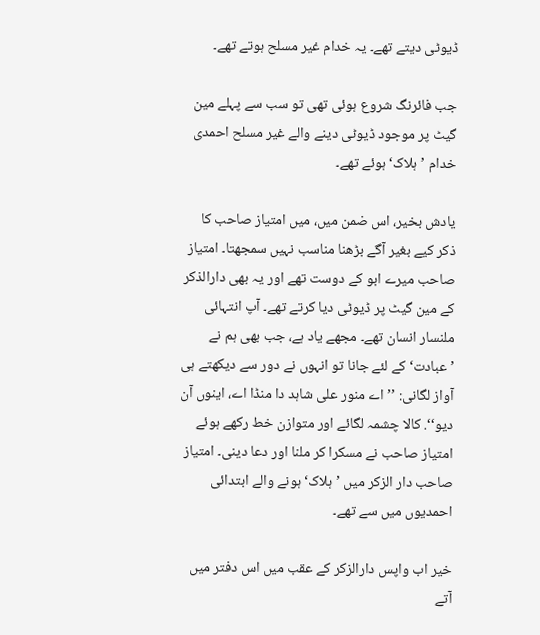ڈیوٹی دیتے تھے۔ یہ خدام غیر مسلح ہوتے تھے۔

جب فائرنگ شروع ہوئی تھی تو سب سے پہلے مین گیٹ پر موجود ڈیوٹی دینے والے غیر مسلح احمدی خدام ’ہلاک‘ ہوئے تھے۔

یادش بخیر، اس ضمن میں، میں امتیاز صاحب کا ذکر کیے بغیر آگے بڑھنا مناسب نہیں سمجھتا۔ امتیاز صاحب میرے ابو کے دوست تھے اور یہ بھی دارالذکر کے مین گیٹ پر ڈیوٹی دیا کرتے تھے۔ آپ انتہائی ملنسار انسان تھے۔ مجھے یاد ہے، جب بھی ہم نے ’عبادت‘ کے لئے جانا تو انہوں نے دور سے دیکھتے ہی آواز لگانی: ’’اے منور علی شاہد دا منڈا اے، اینوں آن دیو‘‘. کالا چشمہ لگائے اور متوازن خط رکھے ہوئے امتیاز صاحب نے مسکرا کر ملنا اور دعا دینی۔ امتیاز صاحب دار الزکر میں ’ہلاک‘ ہونے والے ابتدائی احمدیوں میں سے تھے۔

خیر اب واپس دارالزکر کے عقب میں اس دفتر میں آتے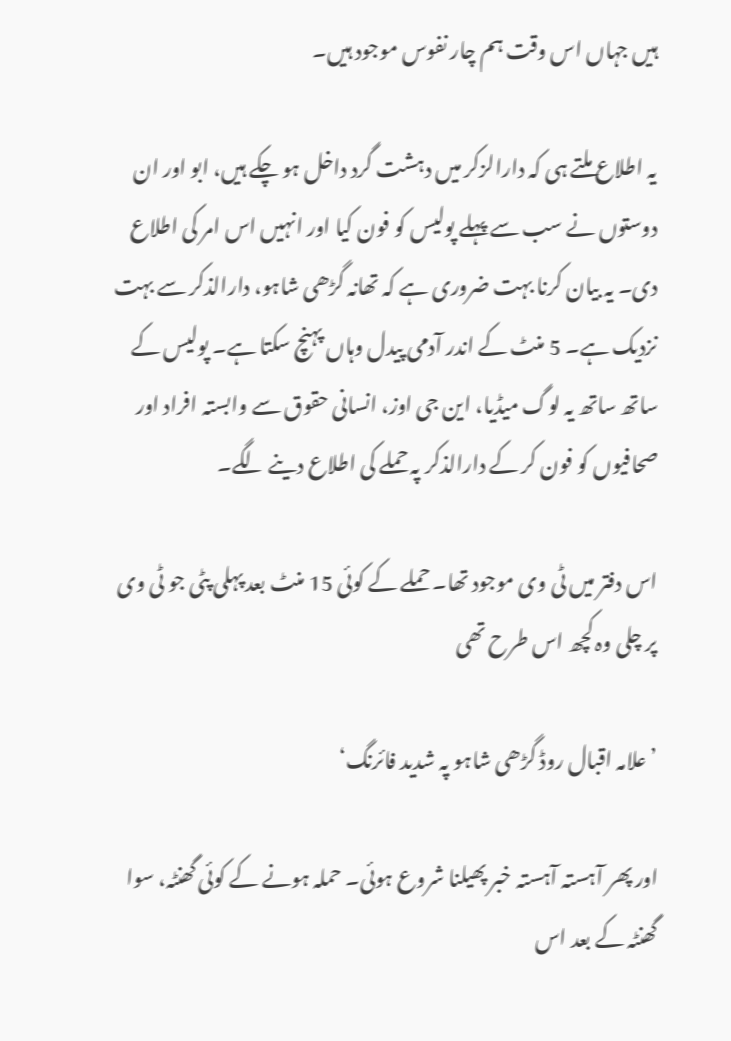ہیں جہاں اس وقت ہم چار نفوس موجود ہیں۔

یہ اطلاع ملتے ہی کہ دارالزکر میں دہشت گرد داخل ہو چکے ہیں، ابو اور ان دوستوں نے سب سے پہلے پولیس کو فون کیا اور انہیں اس امر کی اطلاع دی۔ یہ بیان کرنا بہت ضروری ہے کہ تھانہ گڑھی شاہو، دارالذکر سے بہت نزدیک ہے۔ 5 منٹ کے اندر آدمی پیدل وہاں پہنچ سکتا ہے۔ پولیس کے ساتھ ساتھ یہ لوگ میڈیا، این جی اوز، انسانی حقوق سے وابستہ افراد اور صحافیوں کو فون کر کے دارالذکر پہ حملے کی اطلاع دینے لگے۔

اس دفتر میں ٹی وی موجود تھا۔ حملے کے کوئی 15 منٹ بعد پہلی پٹی جو ٹی وی پر چلی وہ کچھ اس طرح تھی

’علامہ اقبال روڈ گڑھی شاہو پہ شدید فائرنگ‘

اور پھر آہستہ آہستہ خبر پھیلنا شروع ہوئی۔ حملہ ہونے کے کوئی گھنٹہ، سوا گھنٹہ کے بعد اس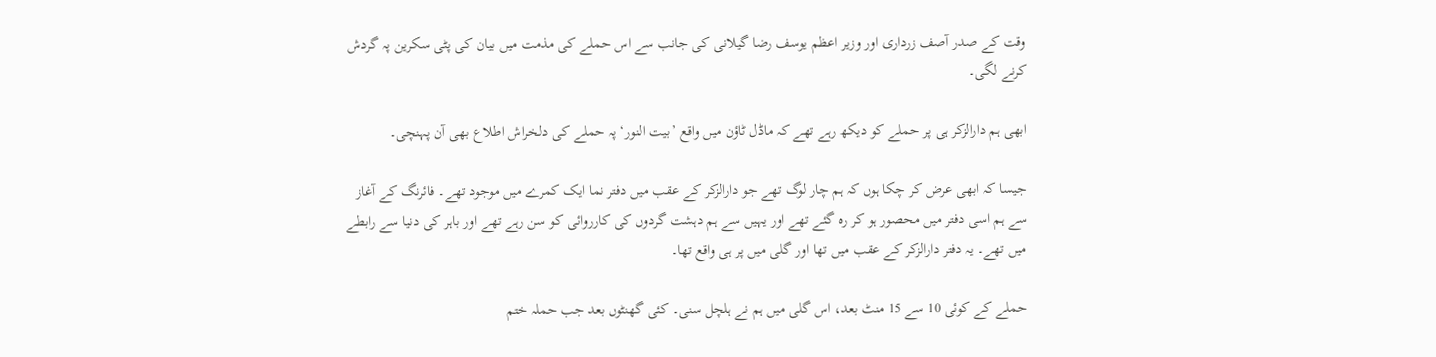وقت کے صدر آصف زرداری اور وزیر اعظم یوسف رضا گیلانی کی جانب سے اس حملے کی مذمت میں بیان کی پٹی سکرین پہ گردش کرنے لگی۔

ابھی ہم دارالزکر ہی پر حملے کو دیکھ رہے تھے کہ ماڈل ٹاؤن میں واقع ’بیت النور‘ پہ حملے کی دلخراش اطلاع بھی آن پہنچی۔

جیسا کہ ابھی عرض کر چکا ہوں کہ ہم چار لوگ تھے جو دارالزکر کے عقب میں دفتر نما ایک کمرے میں موجود تھے۔ فائرنگ کے آغاز سے ہم اسی دفتر میں محصور ہو کر رہ گئے تھے اور یہیں سے ہم دہشت گردوں کی کارروائی کو سن رہے تھے اور باہر کی دنیا سے رابطے میں تھے۔ یہ دفتر دارالزکر کے عقب میں تھا اور گلی میں پر ہی واقع تھا۔

حملے کے کوئی 10 سے 15 منٹ بعد، اس گلی میں ہم نے ہلچل سنی۔ کئی گھنٹوں بعد جب حملہ ختم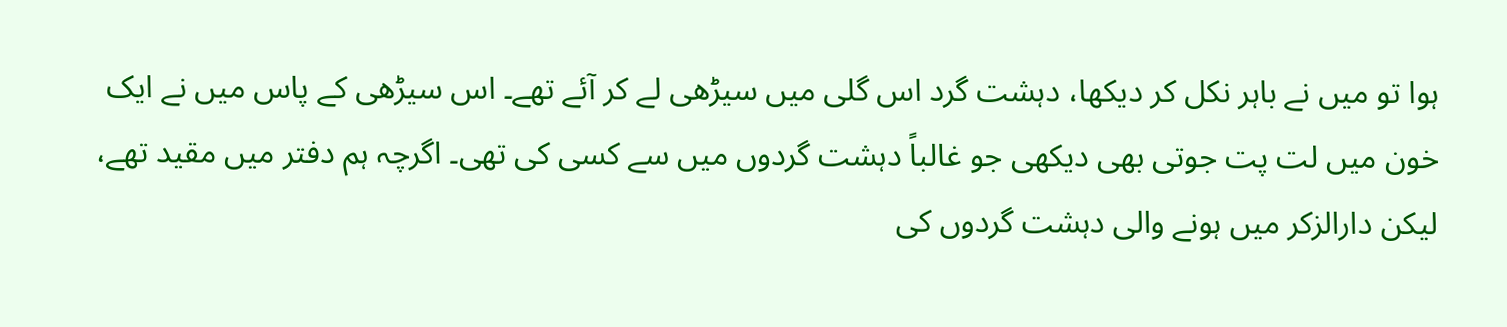ہوا تو میں نے باہر نکل کر دیکھا، دہشت گرد اس گلی میں سیڑھی لے کر آئے تھے۔ اس سیڑھی کے پاس میں نے ایک خون میں لت پت جوتی بھی دیکھی جو غالباً دہشت گردوں میں سے کسی کی تھی۔ اگرچہ ہم دفتر میں مقید تھے، لیکن دارالزکر میں ہونے والی دہشت گردوں کی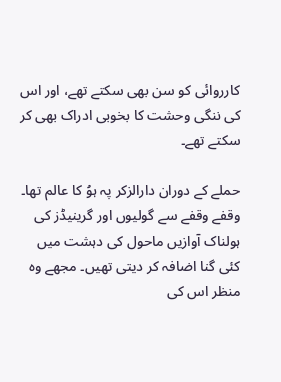کارروائی کو سن بھی سکتے تھے، اور اس کی ننگی وحشت کا بخوبی ادراک بھی کر سکتے تھے۔

حملے کے دوران دارالزکر پہ ہوُ کا عالم تھا۔ وقفے وقفے سے گولیوں اور گرینیڈز کی ہولناک آوازیں ماحول کی دہشت میں کئی گنا اضافہ کر دیتی تھیں۔ مجھے وہ منظر اس کی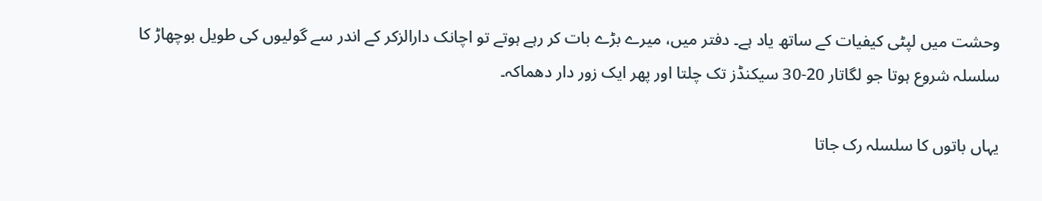وحشت میں لپٹی کیفیات کے ساتھ یاد ہے۔ دفتر میں، میرے بڑے بات کر رہے ہوتے تو اچانک دارالزکر کے اندر سے گولیوں کی طویل بوچھاڑ کا سلسلہ شروع ہوتا جو لگاتار 20-30 سیکنڈز تک چلتا اور پھر ایک زور دار دھماکہ۔

یہاں باتوں کا سلسلہ رک جاتا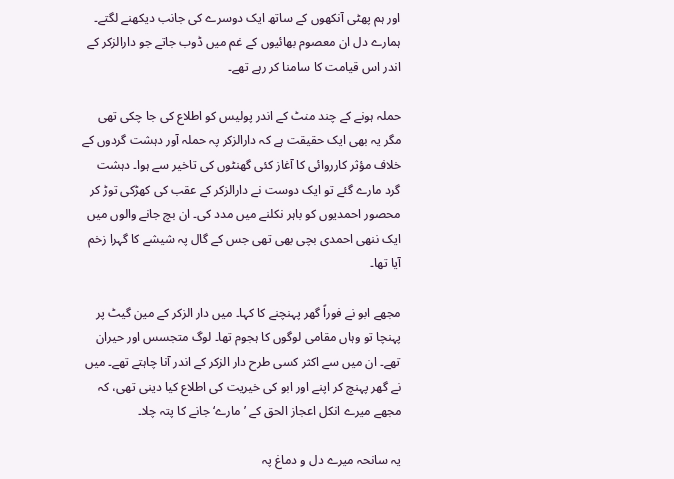اور ہم پھٹی آنکھوں کے ساتھ ایک دوسرے کی جانب دیکھنے لگتے۔ ہمارے دل ان معصوم بھائیوں کے غم میں ڈوب جاتے جو دارالزکر کے اندر اس قیامت کا سامنا کر رہے تھے۔

حملہ ہونے کے چند منٹ کے اندر پولیس کو اطلاع کی جا چکی تھی مگر یہ بھی ایک حقیقت ہے کہ دارالزکر پہ حملہ آور دہشت گردوں کے خلاف مؤثر کارروائی کا آغاز کئی گھنٹوں کی تاخیر سے ہوا۔ دہشت گرد مارے گئے تو ایک دوست نے دارالزکر کے عقب کی کھڑکی توڑ کر محصور احمدیوں کو باہر نکلنے میں مدد کی۔ ان بچ جانے والوں میں ایک ننھی احمدی بچی بھی تھی جس کے گال پہ شیشے کا گہرا زخم آیا تھا۔

مجھے ابو نے فوراً گھر پہنچنے کا کہا۔ میں دار الزکر کے مین گیٹ پر پہنچا تو وہاں مقامی لوگوں کا ہجوم تھا۔ لوگ متجسس اور حیران تھے۔ ان میں سے اکثر کسی طرح دار الزکر کے اندر آنا چاہتے تھے۔ میں نے گھر پہنچ کر اپنے اور ابو کی خیریت کی اطلاع کیا دینی تھی، کہ مجھے میرے انکل اعجاز الحق کے ’مارے‘ جانے کا پتہ چلا۔

یہ سانحہ میرے دل و دماغ پہ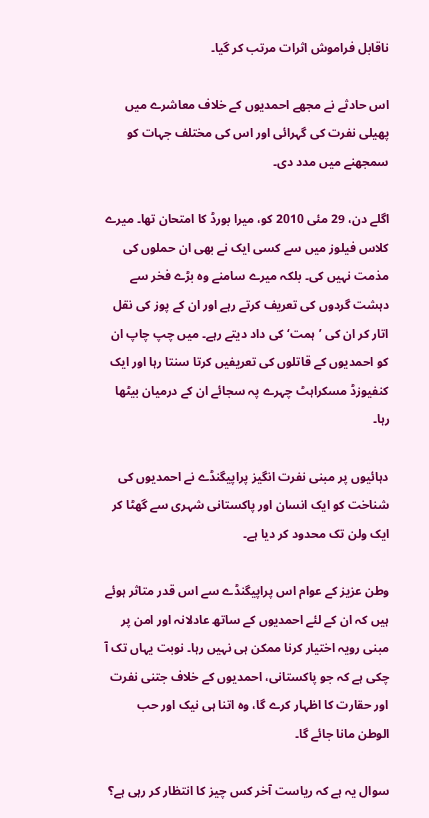ناقابل فراموش اثرات مرتب کر گیا۔

اس حادثے نے مجھے احمدیوں کے خلاف معاشرے میں پھیلی نفرت کی گہرائی اور اس کی مختلف جہات کو سمجھنے میں مدد دی۔

اگلے دن، 29 مئی 2010 کو، میرا بورڈ کا امتحان تھا۔ میرے کلاس فیلوز میں سے کسی ایک نے بھی ان حملوں کی مذمت نہیں کی۔ بلکہ میرے سامنے وہ بڑے فخر سے دہشت گردوں کی تعریف کرتے رہے اور ان کے پوز کی نقل اتار کر ان کی ’ہمت‘ کی داد دیتے رہے۔ میں چپ چاپ ان کو احمدیوں کے قاتلوں کی تعریفیں کرتا سنتا رہا اور ایک کنفیوزڈ مسکراہٹ چہرے پہ سجائے ان کے درمیان بیٹھا رہا۔

دہائیوں پر مبنی نفرت انگیز پراپیگنڈے نے احمدیوں کی شناخت کو ایک انسان اور پاکستانی شہری سے گھٹا کر ایک ولن تک محدود کر دیا ہے۔

وطن عزیز کے عوام اس پراپیگنڈے سے اس قدر متاثر ہوئے ہیں کہ ان کے لئے احمدیوں کے ساتھ عادلانہ اور امن پر مبنی رویہ اختیار کرنا ممکن ہی نہیں رہا۔ نوبت یہاں تک آ چکی ہے کہ جو پاکستانی، احمدیوں کے خلاف جتنی نفرت اور حقارت کا اظہار کرے گا، وہ اتنا ہی نیک اور حب الوطن مانا جائے گا۔

سوال یہ ہے کہ ریاست آخر کس چیز کا انتظار کر رہی ہے؟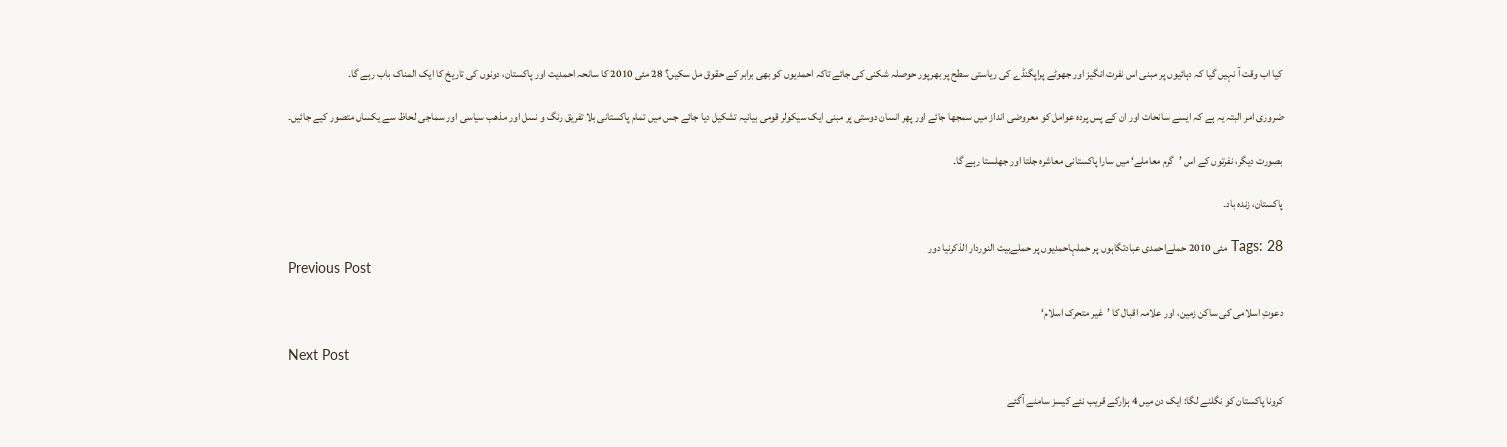کیا اب وقت آ نہیں گیا کہ دہائیوں پر مبنی اس نفرت انگیز اور جھوٹے پراپگنڈے کی ریاستی سطح پر بھرپور حوصلہ شکنی کی جائے تاکہ احمدیوں کو بھی برابر کے حقوق مل سکیں؟ 28 مئی 2010 کا سانحہ احمدیت اور پاکستان، دونوں کی تاریخ کا ایک المناک باب رہے گا۔

ضروری امر البتہ یہ ہے کہ ایسے سانحات اور ان کے پس پردہ عوامل کو معروضی انداز میں سمجھا جائے اور پھر انسان دوستی پر مبنی ایک سیکولر قومی بیانیہ تشکیل دیا جائے جس میں تمام پاکستانی بلا تفریق رنگ و نسل اور مذھب سیاسی اور سماجی لحاظ سے یکساں متصور کیے جائیں۔

بصورت دیگر، نفرتوں کے اس ’گرم معاملے‘ میں سارا پاکستانی معاشرہ جلتا اور جھلستا رہے گا۔

پاکستان، زندہ باد۔

Tags: 28 مئی 2010 حملےاحمدی عبادتگاہوں پر حملہاحمدیوں پر حملےبیت النوردار الذکرنیا دور
Previous Post

دعوتِ اسلامی کی ساکن زمین، اور علامہ اقبال کا ’غیر متحرک اسلام‘

Next Post

کرونا پاکستان کو نگلنے لگا: ایک دن میں 4 ہزارکے قریب نئے کیسز سامنے آگئے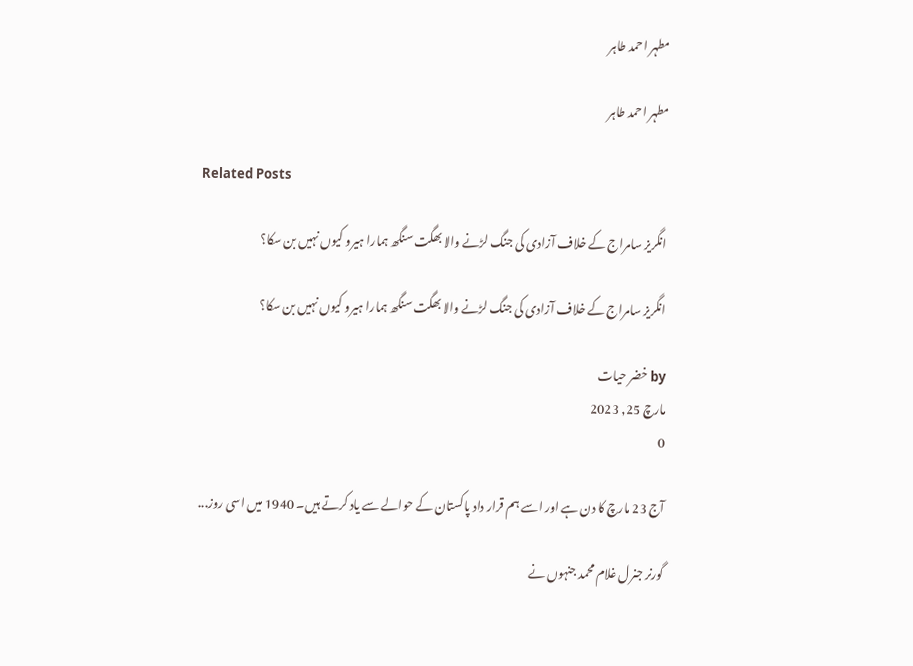مطہر احمد طاہر

مطہر احمد طاہر

Related Posts

انگریز سامراج کے خلاف آزادی کی جنگ لڑنے والا بھگت سنگھ ہمارا ہیرو کیوں نہیں بن سکا؟

انگریز سامراج کے خلاف آزادی کی جنگ لڑنے والا بھگت سنگھ ہمارا ہیرو کیوں نہیں بن سکا؟

by خضر حیات
مارچ 25, 2023
0

آج 23 مارچ کا دن ہے اور اسے ہم قرار داد پاکستان کے حوالے سے یاد کرتے ہیں۔ 1940 میں اسی روز...

گورنر جنرل غلام محمد جنہوں نے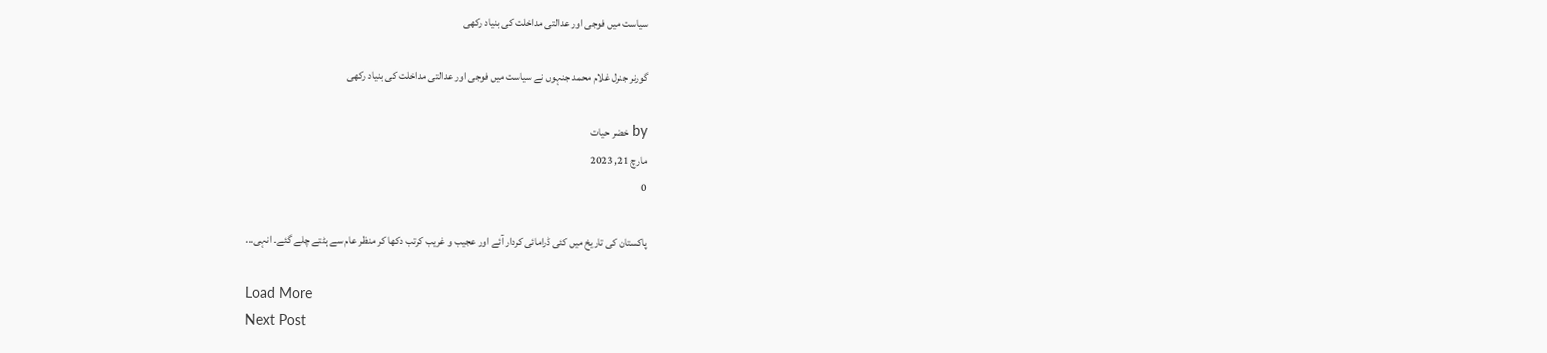سیاست میں فوجی اور عدالتی مداخلت کی بنیاد رکھی

گورنر جنرل غلام محمد جنہوں نے سیاست میں فوجی اور عدالتی مداخلت کی بنیاد رکھی

by خضر حیات
مارچ 21, 2023
0

پاکستان کی تاریخ میں کئی ڈرامائی کردار آئے اور عجیب و غریب کرتب دکھا کر منظر عام سے ہٹتے چلے گئے۔ انہی...

Load More
Next Post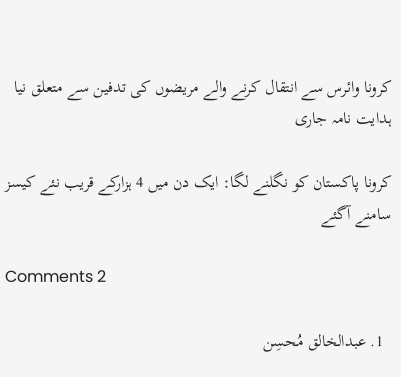کرونا وائرس سے انتقال کرنے والے مریضوں کی تدفین سے متعلق نیا ہدایت نامہ جاری

کرونا پاکستان کو نگلنے لگا: ایک دن میں 4 ہزارکے قریب نئے کیسز سامنے آگئے

Comments 2

  1. عبدالخالق مُحسِن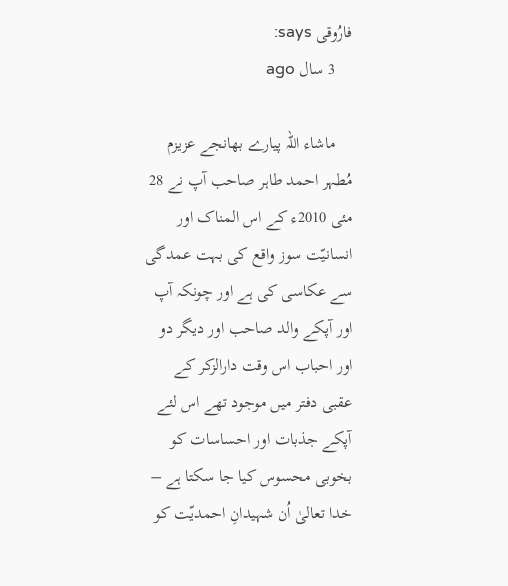فارُوقی says:
    3 سال ago

    ماشاء اللہ پیارے بھانجے عزیزم مُطہر احمد طاہر صاحب آپ نے 28 مئی 2010ء کے اس المناک اور انسانیّت سوز واقع کی بہت عمدگی سے عکاسی کی ہے اور چونکہ آپ اور آپکے والد صاحب اور دیگر دو اور احباب اس وقت دارالزکر کے عقبی دفتر میں موجود تھے اس لئے آپکے جذبات اور احساسات کو بخوبی محسوس کیا جا سکتا ہے – خدا تعالیٰ اُن شہیدانِ احمدیّت کو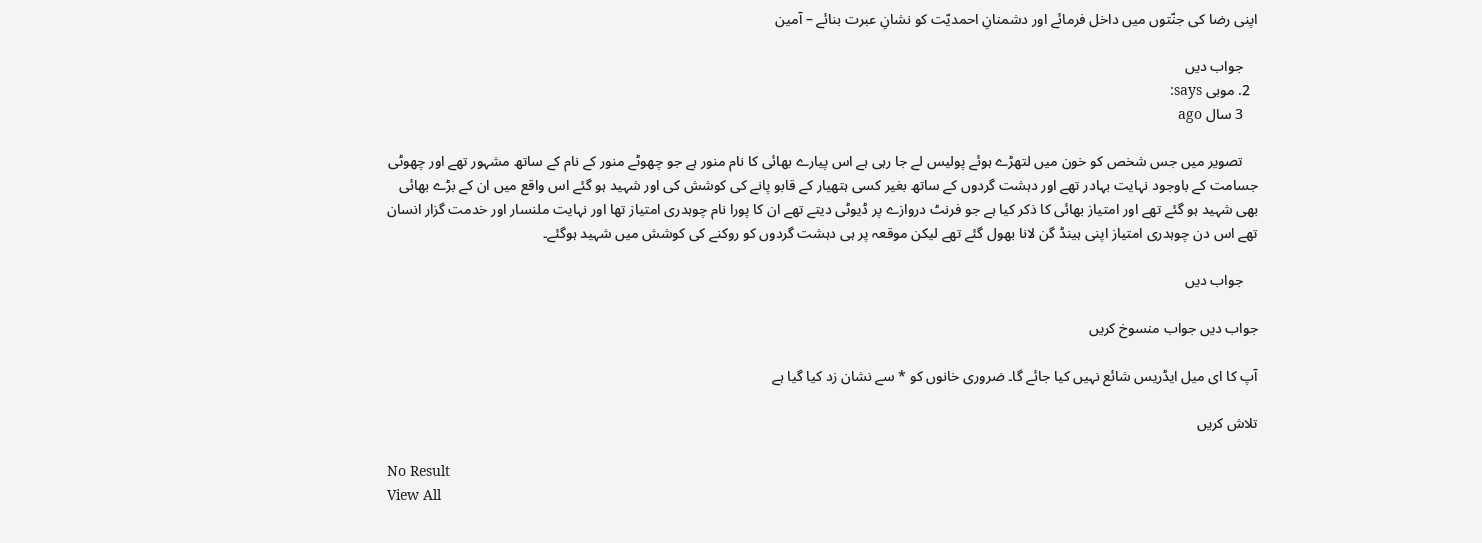اپنی رضا کی جنّتوں میں داخل فرمائے اور دشمنانِ احمدیّت کو نشانِ عبرت بنائے – آمین

    جواب دیں
  2. موبی says:
    3 سال ago

    تصویر میں جس شخص کو خون میں لتھڑے ہوئے پولیس لے جا رہی ہے اس پیارے بھائی کا نام منور ہے جو چھوٹے منور کے نام کے ساتھ مشہور تھے اور چھوٹی جسامت کے باوجود نہایت بہادر تھے اور دہشت گردوں کے ساتھ بغیر کسی ہتھیار کے قابو پانے کی کوشش کی اور شہید ہو گئے اس واقع میں ان کے بڑے بھائی بھی شہید ہو گئے تھے اور امتیاز بھائی کا ذکر کیا ہے جو فرنٹ دروازے پر ڈیوٹی دیتے تھے ان کا پورا نام چوہدری امتیاز تھا اور نہایت ملنسار اور خدمت گزار انسان تھے اس دن چوہدری امتیاز اپنی ہینڈ گن لانا بھول گئے تھے لیکن موقعہ پر ہی دہشت گردوں کو روکنے کی کوشش میں شہید ہوگئے۔

    جواب دیں

جواب دیں جواب منسوخ کریں

آپ کا ای میل ایڈریس شائع نہیں کیا جائے گا۔ ضروری خانوں کو * سے نشان زد کیا گیا ہے

تلاش کریں

No Result
View All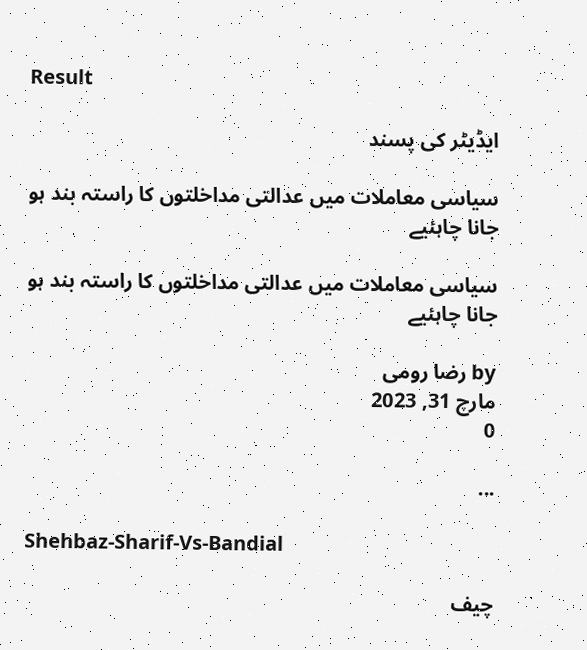Result

ایڈیٹر کی پسند

سیاسی معاملات میں عدالتی مداخلتوں کا راستہ بند ہو جانا چاہئیے

سیاسی معاملات میں عدالتی مداخلتوں کا راستہ بند ہو جانا چاہئیے

by رضا رومی
مارچ 31, 2023
0

...

Shehbaz-Sharif-Vs-Bandial

چیف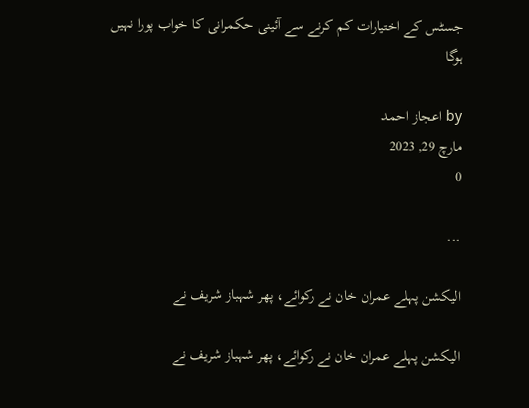جسٹس کے اختیارات کم کرنے سے آئینی حکمرانی کا خواب پورا نہیں ہوگا

by اعجاز احمد
مارچ 29, 2023
0

...

الیکشن پہلے عمران خان نے رکوائے، پھر شہباز شریف نے

الیکشن پہلے عمران خان نے رکوائے، پھر شہباز شریف نے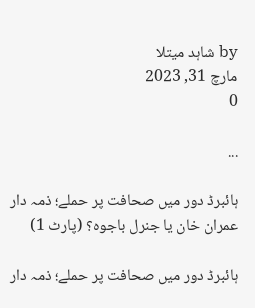by شاہد میتلا
مارچ 31, 2023
0

...

ہائبرڈ دور میں صحافت پر حملے؛ ذمہ دار عمران خان یا جنرل باجوہ؟ (پارٹ 1)

ہائبرڈ دور میں صحافت پر حملے؛ ذمہ دار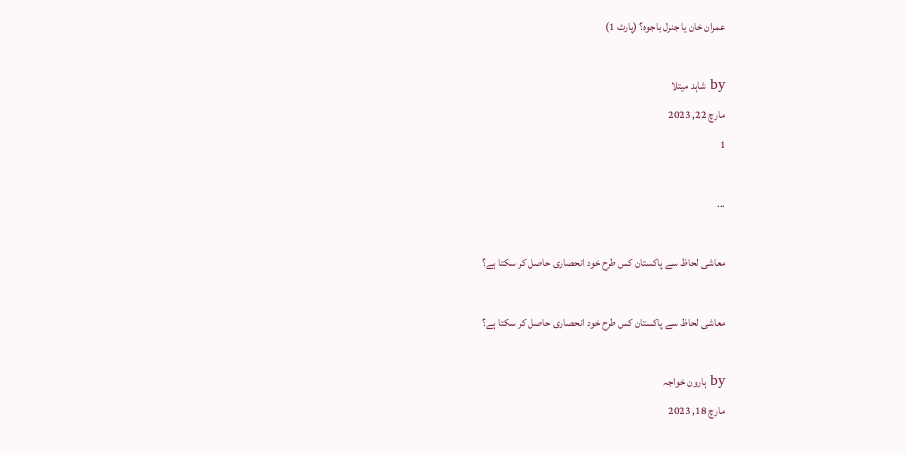عمران خان یا جنرل باجوہ؟ (پارٹ 1)

by شاہد میتلا
مارچ 22, 2023
1

...

معاشی لحاظ سے پاکستان کس طرح خود انحصاری حاصل کر سکتا ہے؟

معاشی لحاظ سے پاکستان کس طرح خود انحصاری حاصل کر سکتا ہے؟

by ہارون خواجہ
مارچ 18, 2023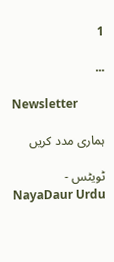1

...

Newsletter

ہماری مدد کریں

ٹویٹس - NayaDaur Urdu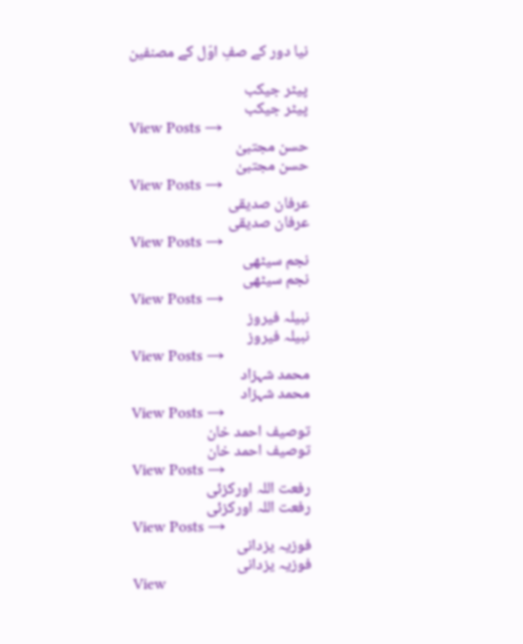نیا دور کے صفِ اوّل کے مصنفین

پیٹر جیکب
پیٹر جیکب
View Posts →
حسن مجتبیٰ
حسن مجتبیٰ
View Posts →
عرفان صدیقی
عرفان صدیقی
View Posts →
نجم سیٹھی
نجم سیٹھی
View Posts →
نبیلہ فیروز
نبیلہ فیروز
View Posts →
محمد شہزاد
محمد شہزاد
View Posts →
توصیف احمد خان
توصیف احمد خان
View Posts →
رفعت اللہ اورکزئی
رفعت اللہ اورکزئی
View Posts →
فوزیہ یزدانی
فوزیہ یزدانی
View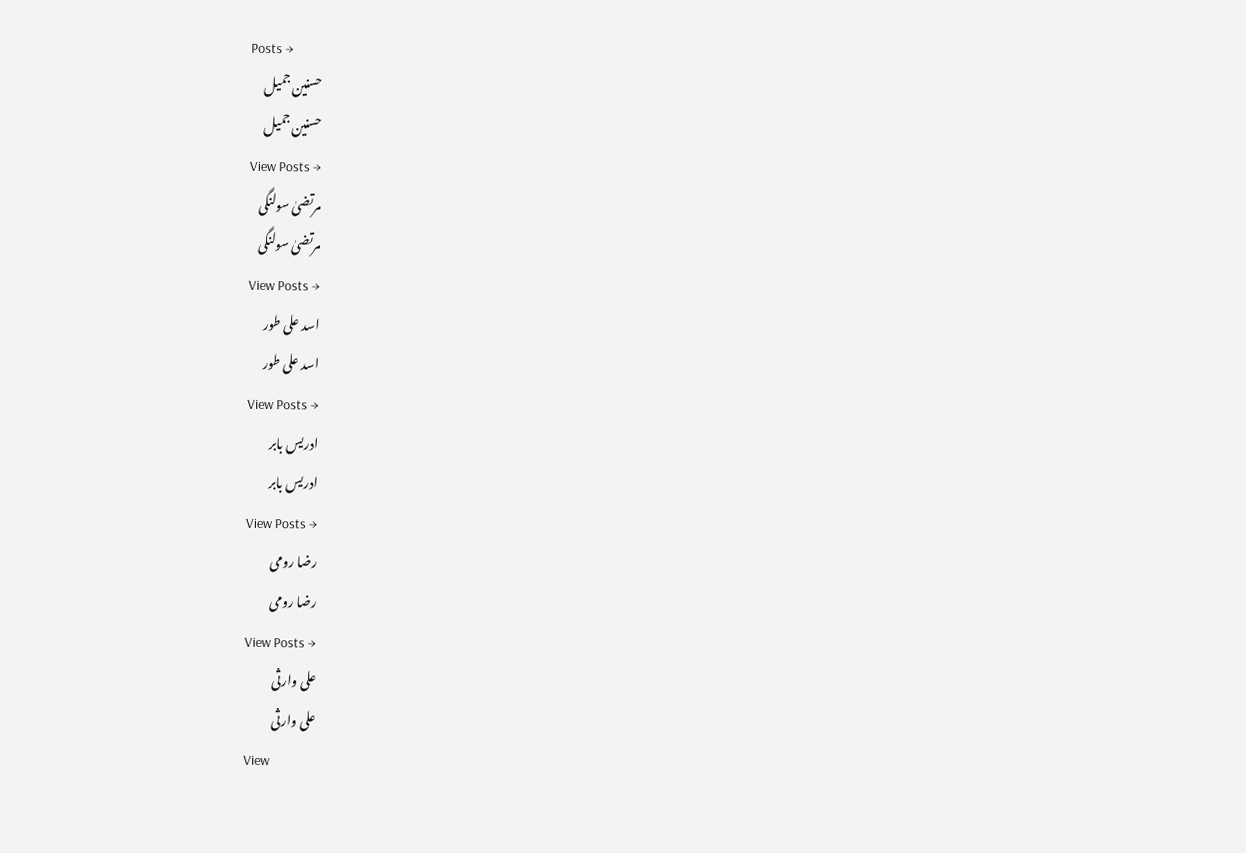Posts →
حسنین جمیل
حسنین جمیل
View Posts →
مرتضیٰ سولنگی
مرتضیٰ سولنگی
View Posts →
اسد علی طور
اسد علی طور
View Posts →
ادریس بابر
ادریس بابر
View Posts →
رضا رومی
رضا رومی
View Posts →
علی وارثی
علی وارثی
View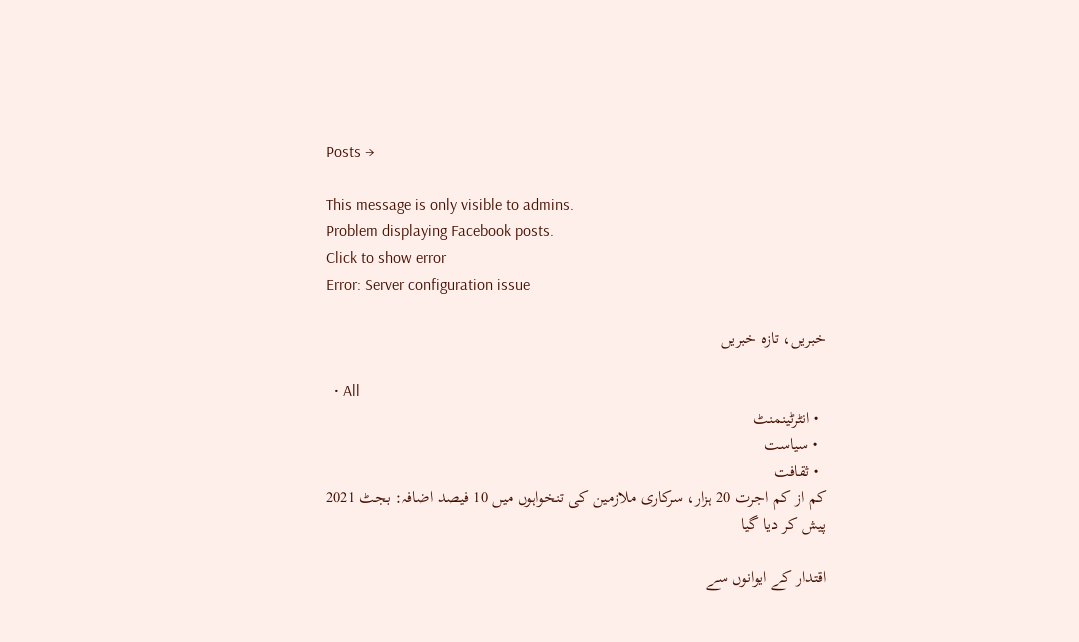Posts →

This message is only visible to admins.
Problem displaying Facebook posts.
Click to show error
Error: Server configuration issue

خبریں، تازہ خبریں

  • All
  • انٹرٹینمنٹ
  • سیاست
  • ثقافت
کم از کم اجرت 20 ہزار، سرکاری ملازمین کی تنخواہوں میں 10 فیصد اضافہ: بجٹ 2021 پیش کر دیا گیا

اقتدار کے ایوانوں سے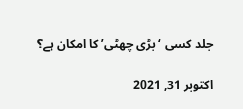جلد کسی ‘بڑی چھٹی’ کا امکان ہے؟

اکتوبر 31, 2021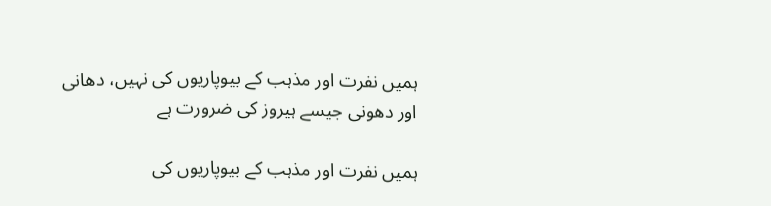ہمیں نفرت اور مذہب کے بیوپاریوں کی نہیں، دھانی اور دھونی جیسے ہیروز کی ضرورت ہے

ہمیں نفرت اور مذہب کے بیوپاریوں کی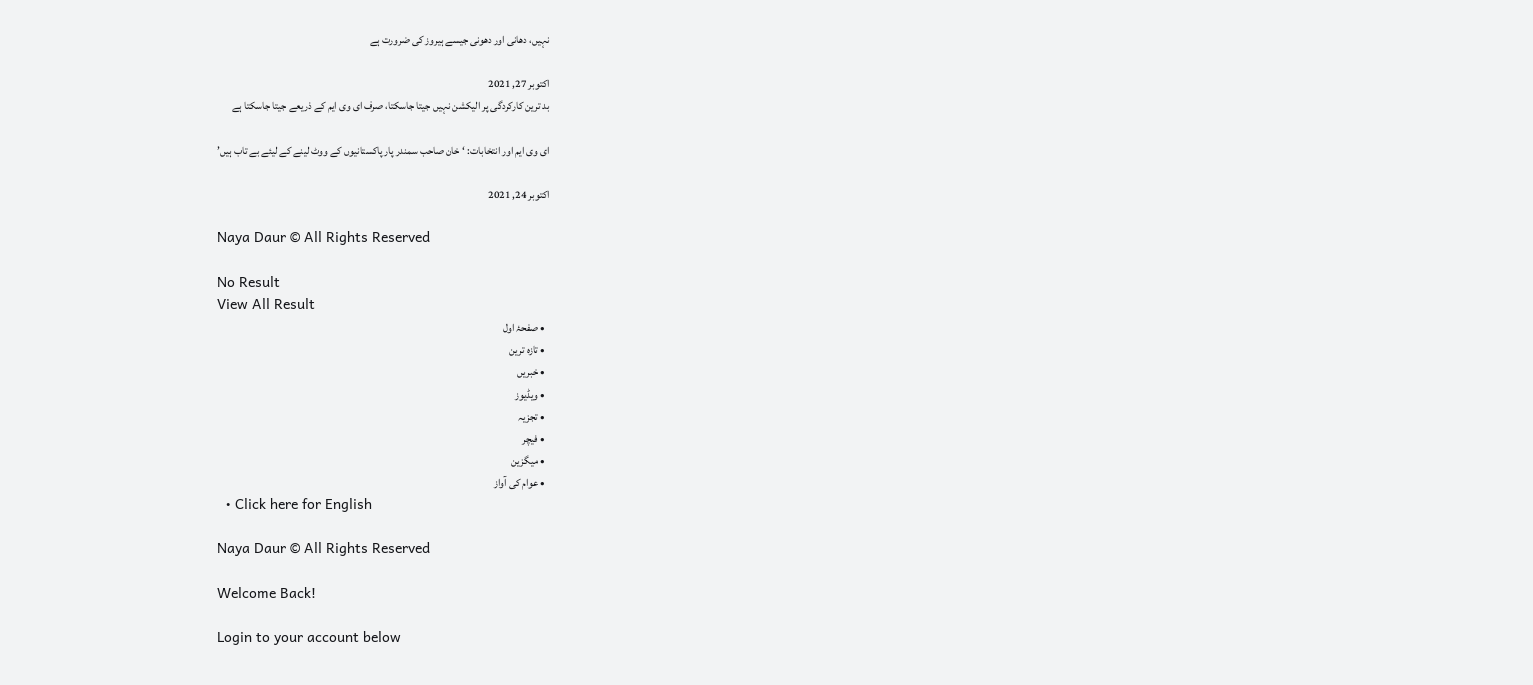نہیں، دھانی اور دھونی جیسے ہیروز کی ضرورت ہے

اکتوبر 27, 2021
بد ترین کارکردگی پر الیکشن نہیں جیتا جاسکتا، صرف ای وی ایم کے ذریعے جیتا جاسکتا ہے

ای وی ایم اور انتخابات: ‘خان صاحب سمندر پار پاکستانیوں کے ووٹ لینے کے لیئے بے تاب ہیں’

اکتوبر 24, 2021

Naya Daur © All Rights Reserved

No Result
View All Result
  • صفحۂ اول
  • تازہ ترین
  • خبریں
  • ویڈیوز
  • تجزیہ
  • فیچر
  • میگزین
  • عوام کی آواز
  • Click here for English

Naya Daur © All Rights Reserved

Welcome Back!

Login to your account below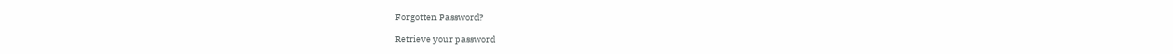Forgotten Password?

Retrieve your password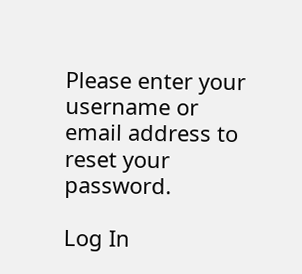Please enter your username or email address to reset your password.

Log In